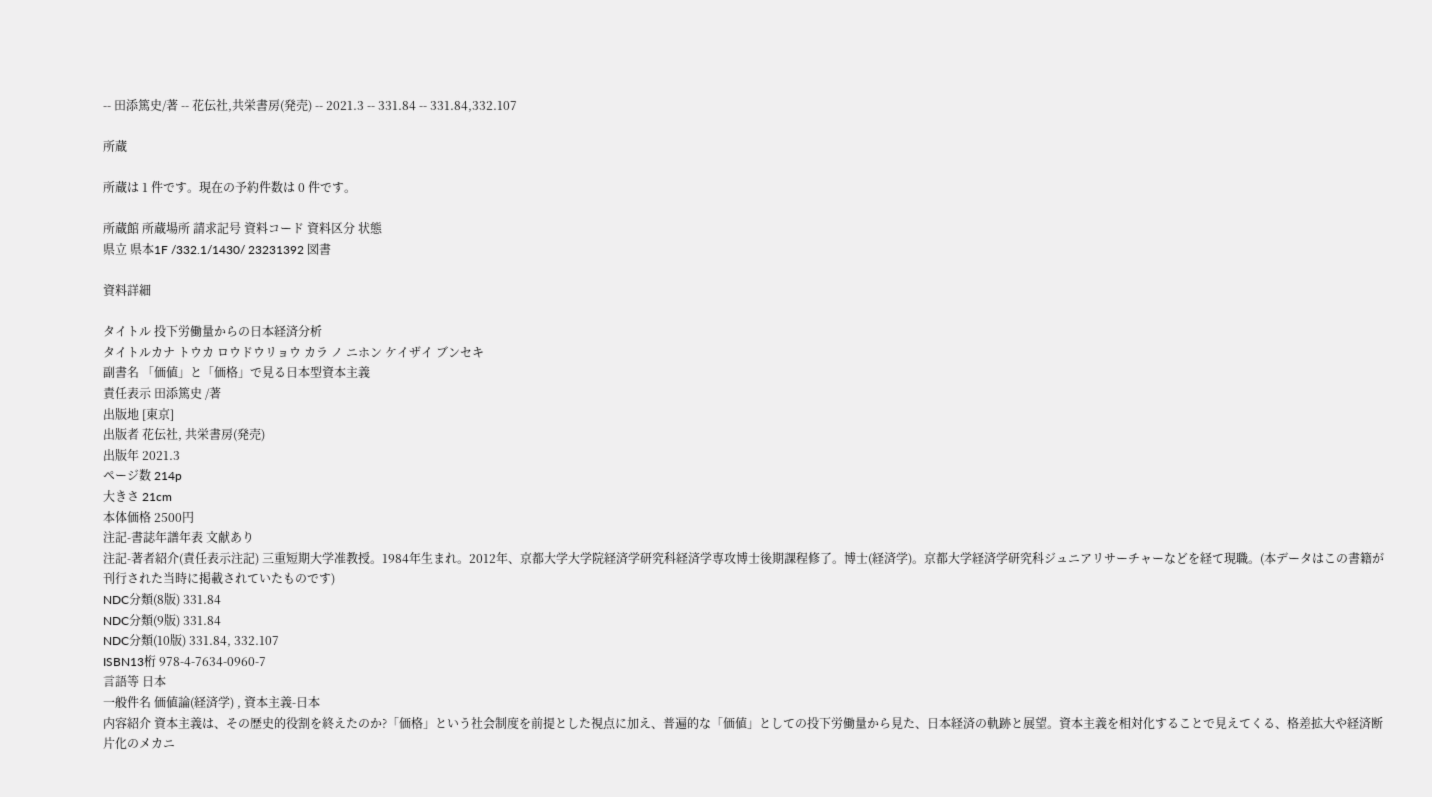-- 田添篤史/著 -- 花伝社,共栄書房(発売) -- 2021.3 -- 331.84 -- 331.84,332.107

所蔵

所蔵は 1 件です。現在の予約件数は 0 件です。

所蔵館 所蔵場所 請求記号 資料コード 資料区分 状態
県立 県本1F /332.1/1430/ 23231392 図書

資料詳細

タイトル 投下労働量からの日本経済分析
タイトルカナ トウカ ロウドウリョウ カラ ノ ニホン ケイザイ ブンセキ
副書名 「価値」と「価格」で見る日本型資本主義
責任表示 田添篤史 /著
出版地 [東京]
出版者 花伝社, 共栄書房(発売)
出版年 2021.3
ページ数 214p
大きさ 21cm
本体価格 2500円
注記-書誌年譜年表 文献あり
注記-著者紹介(責任表示注記) 三重短期大学准教授。1984年生まれ。2012年、京都大学大学院経済学研究科経済学専攻博士後期課程修了。博士(経済学)。京都大学経済学研究科ジュニアリサーチャーなどを経て現職。(本データはこの書籍が刊行された当時に掲載されていたものです)
NDC分類(8版) 331.84
NDC分類(9版) 331.84
NDC分類(10版) 331.84, 332.107
ISBN13桁 978-4-7634-0960-7
言語等 日本
一般件名 価値論(経済学) , 資本主義-日本
内容紹介 資本主義は、その歴史的役割を終えたのか?「価格」という社会制度を前提とした視点に加え、普遍的な「価値」としての投下労働量から見た、日本経済の軌跡と展望。資本主義を相対化することで見えてくる、格差拡大や経済断片化のメカニ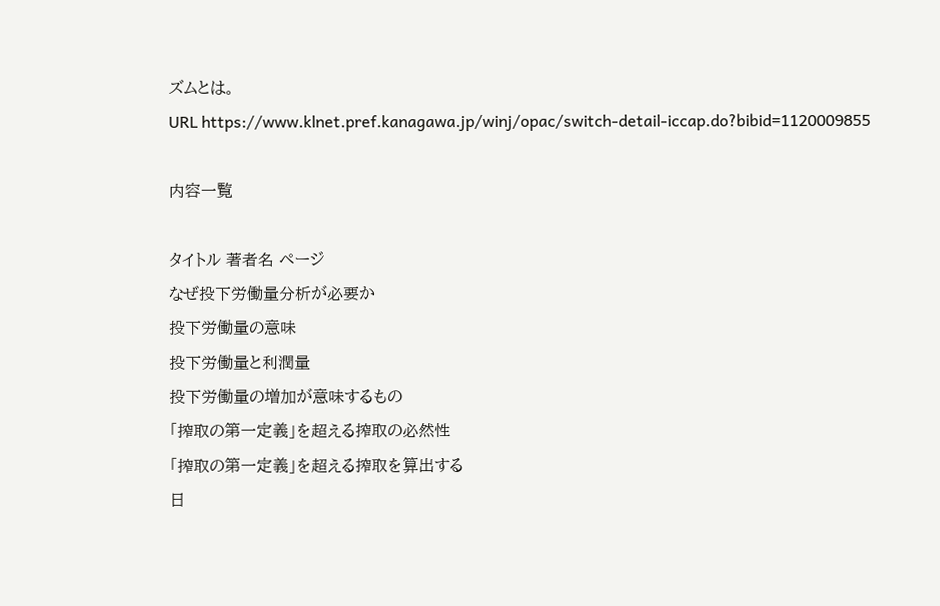ズムとは。
URL https://www.klnet.pref.kanagawa.jp/winj/opac/switch-detail-iccap.do?bibid=1120009855

内容一覧

タイトル 著者名 ページ
なぜ投下労働量分析が必要か
投下労働量の意味
投下労働量と利潤量
投下労働量の増加が意味するもの
「搾取の第一定義」を超える搾取の必然性
「搾取の第一定義」を超える搾取を算出する
日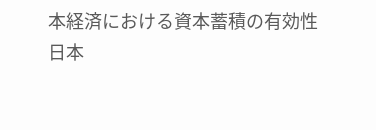本経済における資本蓄積の有効性
日本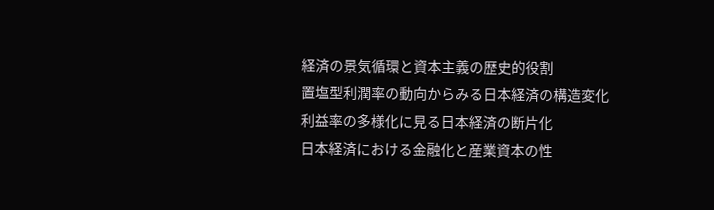経済の景気循環と資本主義の歴史的役割
置塩型利潤率の動向からみる日本経済の構造変化
利益率の多様化に見る日本経済の断片化
日本経済における金融化と産業資本の性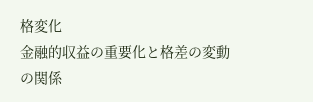格変化
金融的収益の重要化と格差の変動の関係